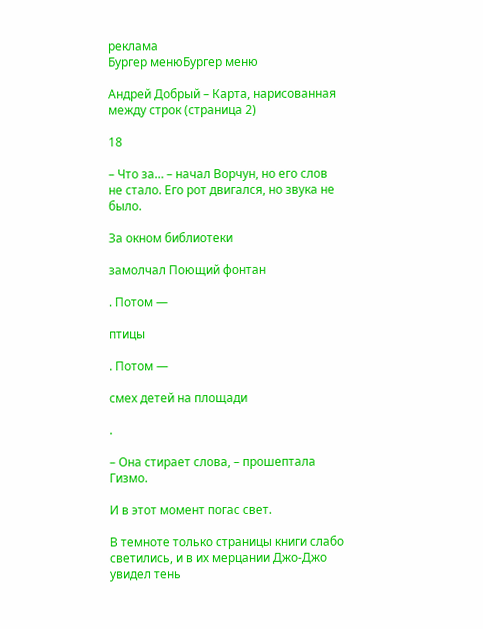реклама
Бургер менюБургер меню

Андрей Добрый – Карта, нарисованная между строк (страница 2)

18

– Что за… – начал Ворчун, но его слов не стало. Его рот двигался, но звука не было.

За окном библиотеки

замолчал Поющий фонтан

. Потом —

птицы

. Потом —

смех детей на площади

.

– Она стирает слова, – прошептала Гизмо.

И в этот момент погас свет.

В темноте только страницы книги слабо светились, и в их мерцании Джо-Джо увидел тень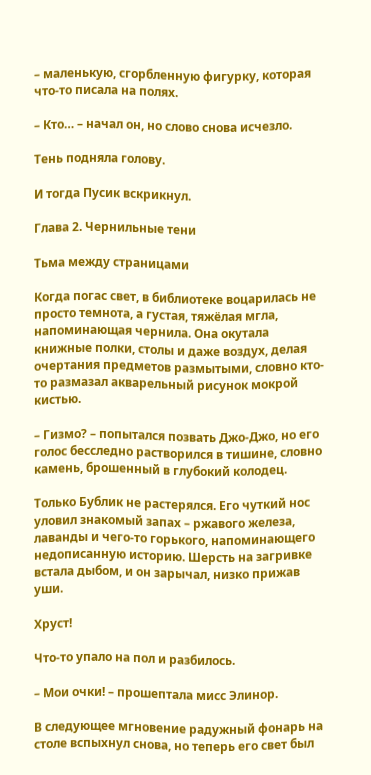– маленькую, сгорбленную фигурку, которая что-то писала на полях.

– Кто… – начал он, но слово снова исчезло.

Тень подняла голову.

И тогда Пусик вскрикнул.

Глава 2. Чернильные тени

Тьма между страницами

Когда погас свет, в библиотеке воцарилась не просто темнота, а густая, тяжёлая мгла, напоминающая чернила. Она окутала книжные полки, столы и даже воздух, делая очертания предметов размытыми, словно кто-то размазал акварельный рисунок мокрой кистью.

– Гизмо? – попытался позвать Джо-Джо, но его голос бесследно растворился в тишине, словно камень, брошенный в глубокий колодец.

Только Бублик не растерялся. Его чуткий нос уловил знакомый запах – ржавого железа, лаванды и чего-то горького, напоминающего недописанную историю. Шерсть на загривке встала дыбом, и он зарычал, низко прижав уши.

Хруст!

Что-то упало на пол и разбилось.

– Мои очки! – прошептала мисс Элинор.

В следующее мгновение радужный фонарь на столе вспыхнул снова, но теперь его свет был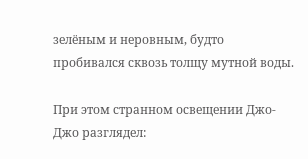зелёным и неровным, будто пробивался сквозь толщу мутной воды.

При этом странном освещении Джо-Джо разглядел: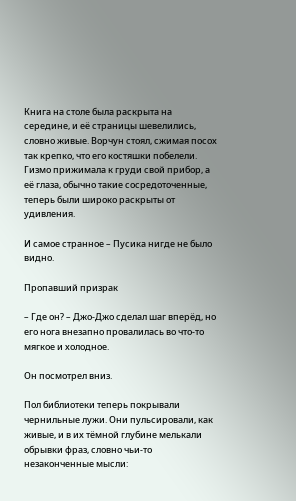Книга на столе была раскрыта на середине, и её страницы шевелились, словно живые. Ворчун стоял, сжимая посох так крепко, что его костяшки побелели. Гизмо прижимала к груди свой прибор, а её глаза, обычно такие сосредоточенные, теперь были широко раскрыты от удивления.

И самое странное – Пусика нигде не было видно.

Пропавший призрак

– Где он? – Джо-Джо сделал шаг вперёд, но его нога внезапно провалилась во что-то мягкое и холодное.

Он посмотрел вниз.

Пол библиотеки теперь покрывали чернильные лужи. Они пульсировали, как живые, и в их тёмной глубине мелькали обрывки фраз, словно чьи-то незаконченные мысли: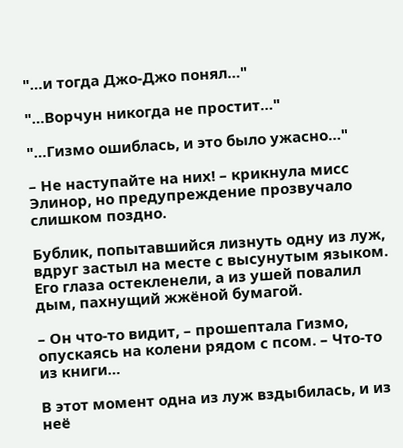"…и тогда Джо-Джо понял…"

"…Ворчун никогда не простит…"

"…Гизмо ошиблась, и это было ужасно…"

– Не наступайте на них! – крикнула мисс Элинор, но предупреждение прозвучало слишком поздно.

Бублик, попытавшийся лизнуть одну из луж, вдруг застыл на месте с высунутым языком. Его глаза остекленели, а из ушей повалил дым, пахнущий жжёной бумагой.

– Он что-то видит, – прошептала Гизмо, опускаясь на колени рядом с псом. – Что-то из книги…

В этот момент одна из луж вздыбилась, и из неё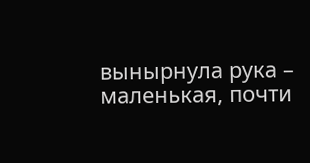вынырнула рука – маленькая, почти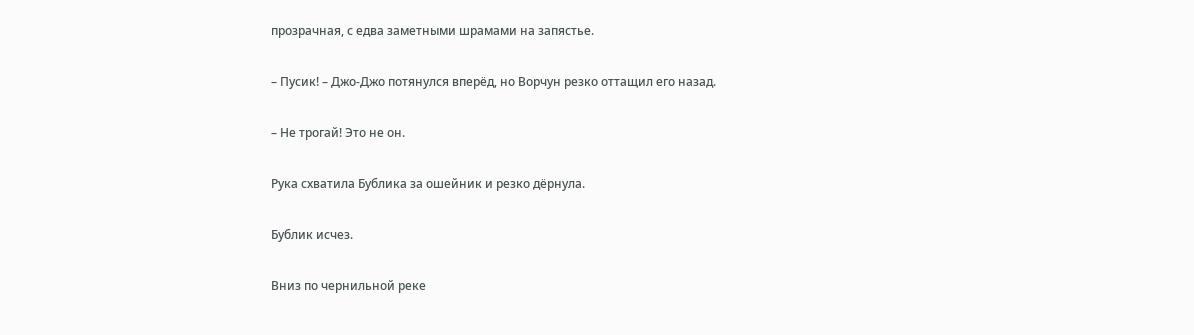прозрачная, с едва заметными шрамами на запястье.

– Пусик! – Джо-Джо потянулся вперёд, но Ворчун резко оттащил его назад.

– Не трогай! Это не он.

Рука схватила Бублика за ошейник и резко дёрнула.

Бублик исчез.

Вниз по чернильной реке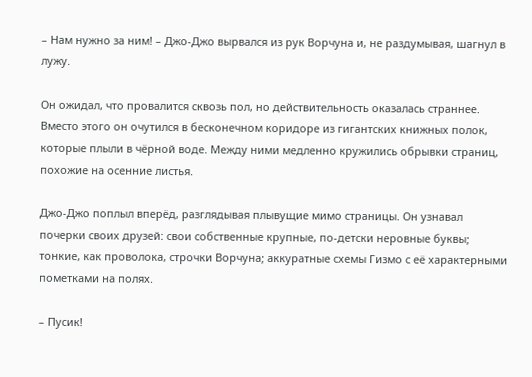– Нам нужно за ним! – Джо-Джо вырвался из рук Ворчуна и, не раздумывая, шагнул в лужу.

Он ожидал, что провалится сквозь пол, но действительность оказалась страннее. Вместо этого он очутился в бесконечном коридоре из гигантских книжных полок, которые плыли в чёрной воде. Между ними медленно кружились обрывки страниц, похожие на осенние листья.

Джо-Джо поплыл вперёд, разглядывая плывущие мимо страницы. Он узнавал почерки своих друзей: свои собственные крупные, по-детски неровные буквы; тонкие, как проволока, строчки Ворчуна; аккуратные схемы Гизмо с её характерными пометками на полях.

– Пусик!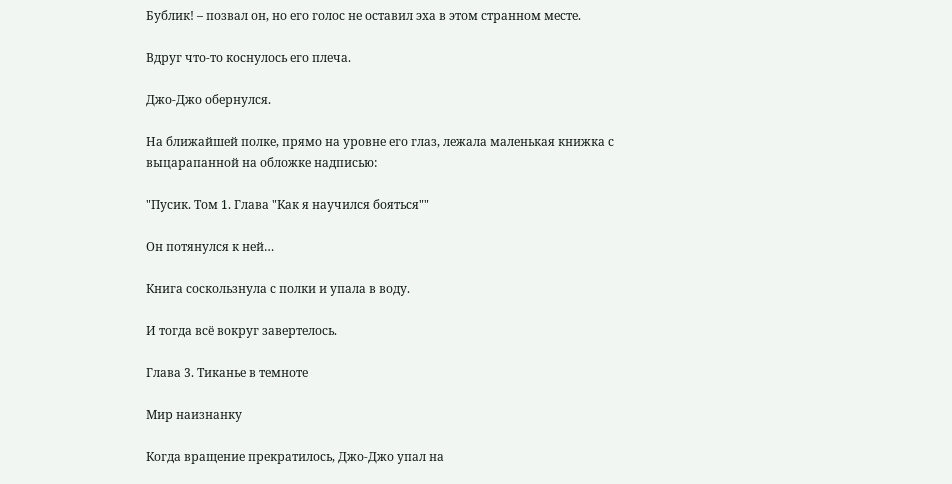Бублик! – позвал он, но его голос не оставил эха в этом странном месте.

Вдруг что-то коснулось его плеча.

Джо-Джо обернулся.

На ближайшей полке, прямо на уровне его глаз, лежала маленькая книжка с выцарапанной на обложке надписью:

"Пусик. Том 1. Глава "Как я научился бояться""

Он потянулся к ней…

Книга соскользнула с полки и упала в воду.

И тогда всё вокруг завертелось.

Глава 3. Тиканье в темноте

Мир наизнанку

Когда вращение прекратилось, Джо-Джо упал на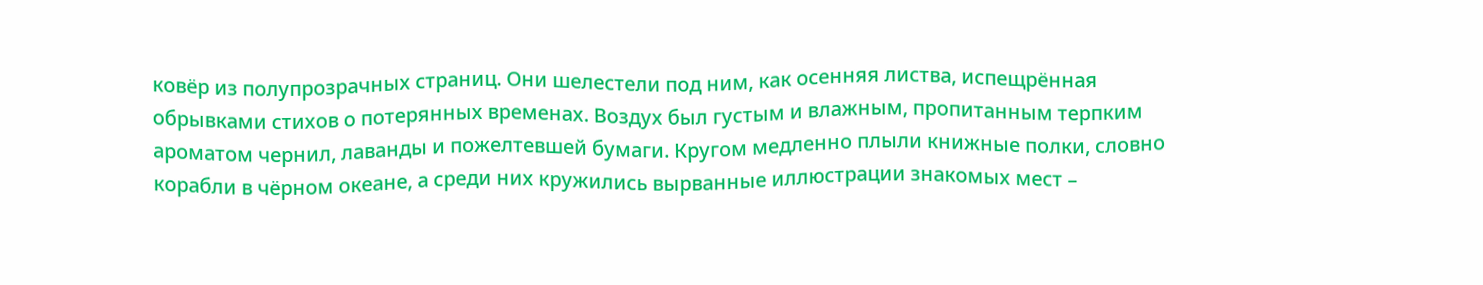ковёр из полупрозрачных страниц. Они шелестели под ним, как осенняя листва, испещрённая обрывками стихов о потерянных временах. Воздух был густым и влажным, пропитанным терпким ароматом чернил, лаванды и пожелтевшей бумаги. Кругом медленно плыли книжные полки, словно корабли в чёрном океане, а среди них кружились вырванные иллюстрации знакомых мест –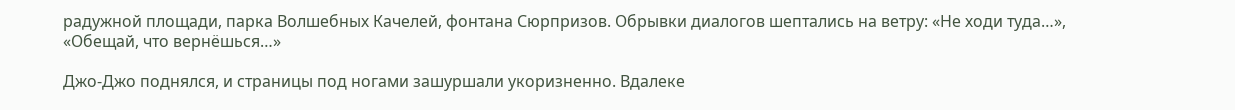радужной площади, парка Волшебных Качелей, фонтана Сюрпризов. Обрывки диалогов шептались на ветру: «Не ходи туда…», «Обещай, что вернёшься…»

Джо-Джо поднялся, и страницы под ногами зашуршали укоризненно. Вдалеке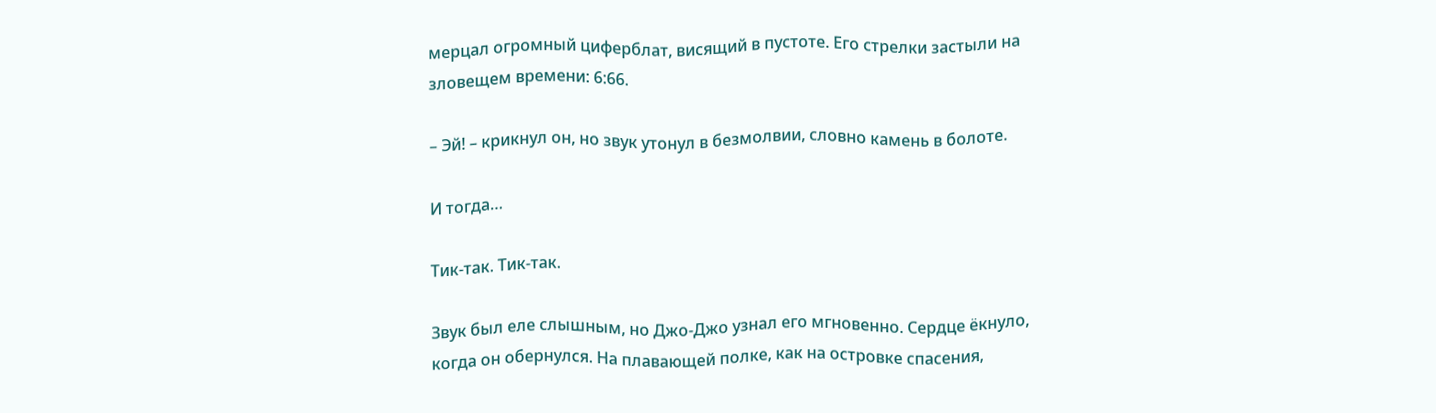мерцал огромный циферблат, висящий в пустоте. Его стрелки застыли на зловещем времени: 6:66.

– Эй! – крикнул он, но звук утонул в безмолвии, словно камень в болоте.

И тогда…

Тик-так. Тик-так.

Звук был еле слышным, но Джо-Джо узнал его мгновенно. Сердце ёкнуло, когда он обернулся. На плавающей полке, как на островке спасения,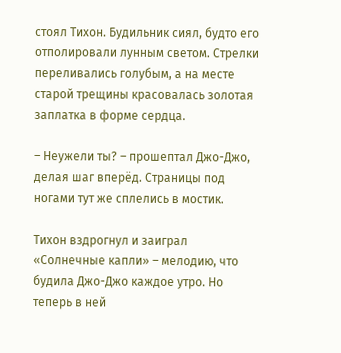стоял Тихон. Будильник сиял, будто его отполировали лунным светом. Стрелки переливались голубым, а на месте старой трещины красовалась золотая заплатка в форме сердца.

– Неужели ты? – прошептал Джо-Джо, делая шаг вперёд. Страницы под ногами тут же сплелись в мостик.

Тихон вздрогнул и заиграл «Солнечные капли» – мелодию, что будила Джо-Джо каждое утро. Но теперь в ней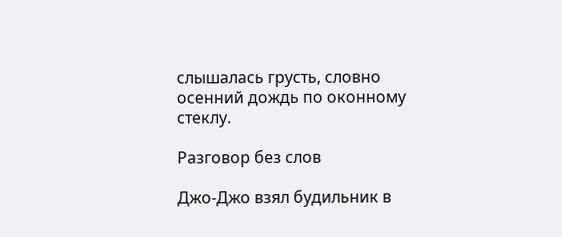слышалась грусть, словно осенний дождь по оконному стеклу.

Разговор без слов

Джо-Джо взял будильник в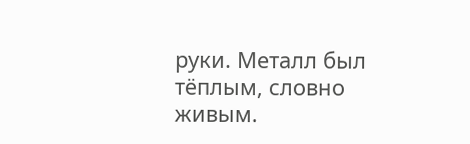руки. Металл был тёплым, словно живым.